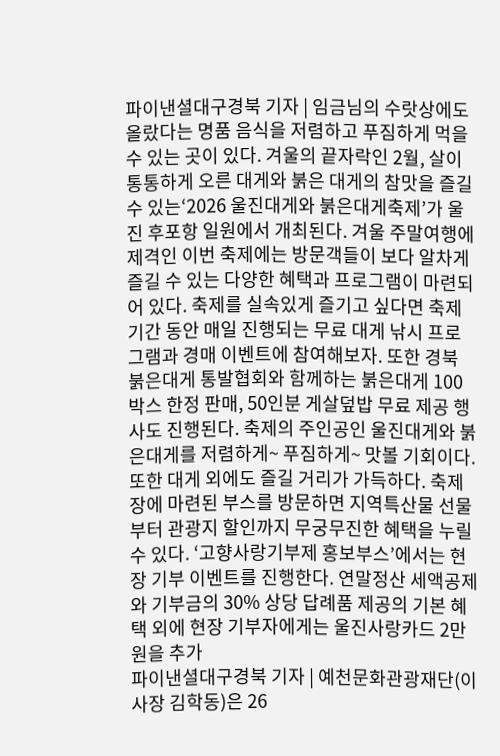파이낸셜대구경북 기자 | 임금님의 수랏상에도 올랐다는 명품 음식을 저렴하고 푸짐하게 먹을 수 있는 곳이 있다. 겨울의 끝자락인 2월, 살이 통통하게 오른 대게와 붉은 대게의 참맛을 즐길 수 있는‘2026 울진대게와 붉은대게축제’가 울진 후포항 일원에서 개최된다. 겨울 주말여행에 제격인 이번 축제에는 방문객들이 보다 알차게 즐길 수 있는 다양한 혜택과 프로그램이 마련되어 있다. 축제를 실속있게 즐기고 싶다면 축제 기간 동안 매일 진행되는 무료 대게 낚시 프로그램과 경매 이벤트에 참여해보자. 또한 경북 붉은대게 통발협회와 함께하는 붉은대게 100박스 한정 판매, 50인분 게살덮밥 무료 제공 행사도 진행된다. 축제의 주인공인 울진대게와 붉은대게를 저렴하게~ 푸짐하게~ 맛볼 기회이다. 또한 대게 외에도 즐길 거리가 가득하다. 축제장에 마련된 부스를 방문하면 지역특산물 선물부터 관광지 할인까지 무궁무진한 혜택을 누릴 수 있다. ‘고향사랑기부제 홍보부스’에서는 현장 기부 이벤트를 진행한다. 연말정산 세액공제와 기부금의 30% 상당 답례품 제공의 기본 혜택 외에 현장 기부자에게는 울진사랑카드 2만 원을 추가
파이낸셜대구경북 기자 | 예천문화관광재단(이사장 김학동)은 26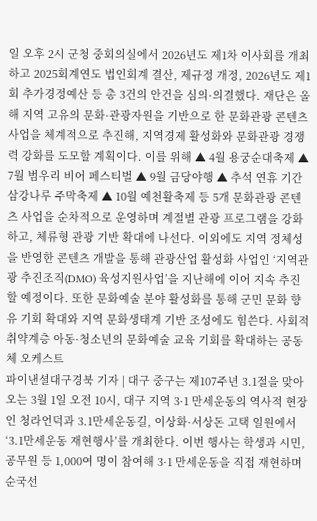일 오후 2시 군청 중회의실에서 2026년도 제1차 이사회를 개최하고 2025회계연도 법인회계 결산, 제규정 개정, 2026년도 제1회 추가경정예산 등 총 3건의 안건을 심의·의결했다. 재단은 올해 지역 고유의 문화·관광자원을 기반으로 한 문화관광 콘텐츠 사업을 체계적으로 추진해, 지역경제 활성화와 문화관광 경쟁력 강화를 도모할 계획이다. 이를 위해 ▲ 4월 용궁순대축제 ▲ 7월 범우리 비어 페스티벌 ▲ 9월 금당야행 ▲ 추석 연휴 기간 삼강나루 주막축제 ▲ 10월 예천활축제 등 5개 문화관광 콘텐츠 사업을 순차적으로 운영하며 계절별 관광 프로그램을 강화하고, 체류형 관광 기반 확대에 나선다. 이외에도 지역 정체성을 반영한 콘텐츠 개발을 통해 관광산업 활성화 사업인 ‘지역관광 추진조직(DMO) 육성지원사업’을 지난해에 이어 지속 추진할 예정이다. 또한 문화예술 분야 활성화를 통해 군민 문화 향유 기회 확대와 지역 문화생태계 기반 조성에도 힘쓴다. 사회적 취약계층 아동·청소년의 문화예술 교육 기회를 확대하는 공동체 오케스트
파이낸셜대구경북 기자 | 대구 중구는 제107주년 3.1절을 맞아 오는 3월 1일 오전 10시, 대구 지역 3·1 만세운동의 역사적 현장인 청라언덕과 3.1만세운동길, 이상화·서상돈 고택 일원에서 ‘3.1만세운동 재현행사’를 개최한다. 이번 행사는 학생과 시민, 공무원 등 1,000여 명이 참여해 3·1 만세운동을 직접 재현하며 순국선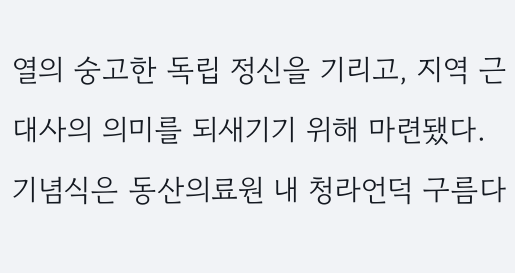열의 숭고한 독립 정신을 기리고, 지역 근대사의 의미를 되새기기 위해 마련됐다. 기념식은 동산의료원 내 청라언덕 구름다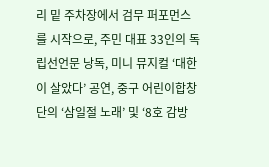리 밑 주차장에서 검무 퍼포먼스를 시작으로, 주민 대표 33인의 독립선언문 낭독, 미니 뮤지컬 ‘대한이 살았다’ 공연, 중구 어린이합창단의 ‘삼일절 노래’ 및 ‘8호 감방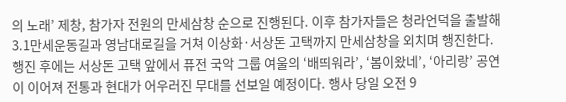의 노래’ 제창, 참가자 전원의 만세삼창 순으로 진행된다. 이후 참가자들은 청라언덕을 출발해 3.1만세운동길과 영남대로길을 거쳐 이상화·서상돈 고택까지 만세삼창을 외치며 행진한다. 행진 후에는 서상돈 고택 앞에서 퓨전 국악 그룹 여울의 ‘배띄워라’, ‘봄이왔네’, ‘아리랑’ 공연이 이어져 전통과 현대가 어우러진 무대를 선보일 예정이다. 행사 당일 오전 9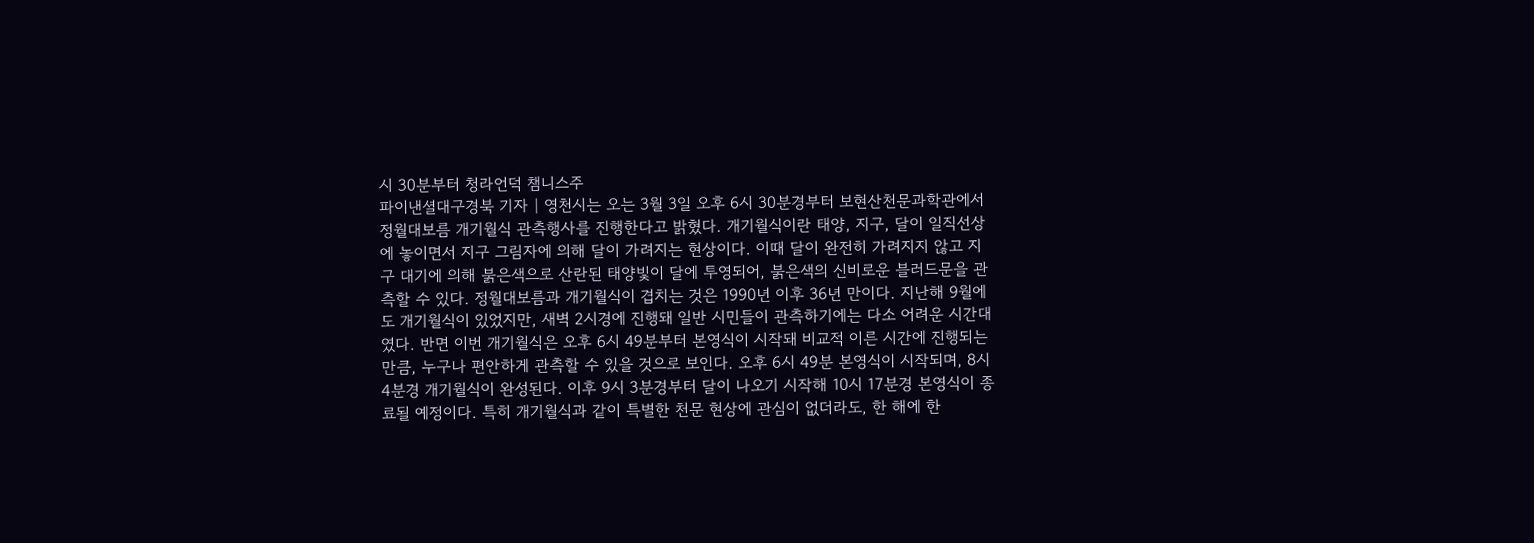시 30분부터 청라언덕 챔니스주
파이낸셜대구경북 기자 | 영천시는 오는 3월 3일 오후 6시 30분경부터 보현산천문과학관에서 정월대보름 개기월식 관측행사를 진행한다고 밝혔다. 개기월식이란 태양, 지구, 달이 일직선상에 놓이면서 지구 그림자에 의해 달이 가려지는 현상이다. 이때 달이 완전히 가려지지 않고 지구 대기에 의해 붉은색으로 산란된 태양빛이 달에 투영되어, 붉은색의 신비로운 블러드문을 관측할 수 있다. 정월대보름과 개기월식이 겹치는 것은 1990년 이후 36년 만이다. 지난해 9월에도 개기월식이 있었지만, 새벽 2시경에 진행돼 일반 시민들이 관측하기에는 다소 어려운 시간대였다. 반면 이번 개기월식은 오후 6시 49분부터 본영식이 시작돼 비교적 이른 시간에 진행되는 만큼, 누구나 편안하게 관측할 수 있을 것으로 보인다. 오후 6시 49분 본영식이 시작되며, 8시 4분경 개기월식이 완성된다. 이후 9시 3분경부터 달이 나오기 시작해 10시 17분경 본영식이 종료될 예정이다. 특히 개기월식과 같이 특별한 천문 현상에 관심이 없더라도, 한 해에 한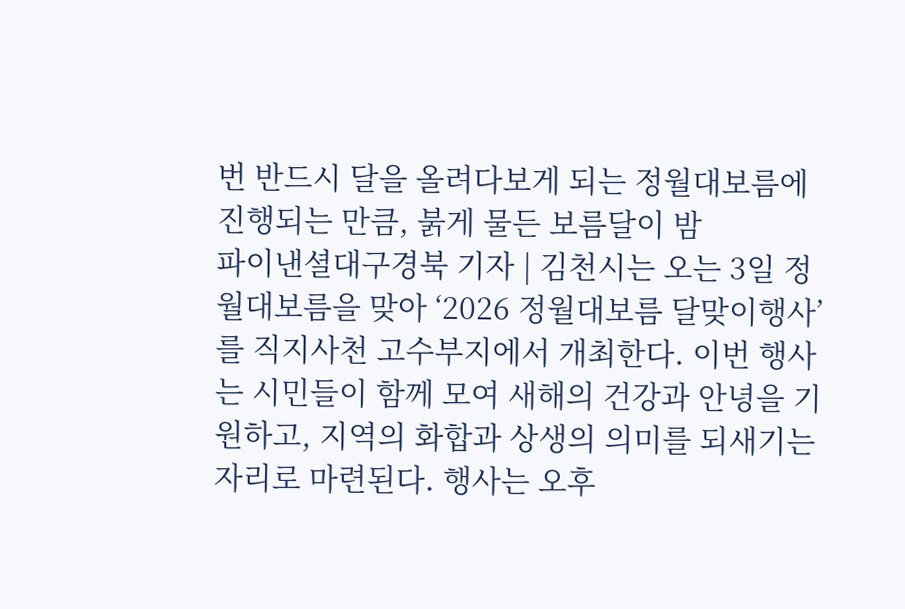번 반드시 달을 올려다보게 되는 정월대보름에 진행되는 만큼, 붉게 물든 보름달이 밤
파이낸셜대구경북 기자 | 김천시는 오는 3일 정월대보름을 맞아 ‘2026 정월대보름 달맞이행사’를 직지사천 고수부지에서 개최한다. 이번 행사는 시민들이 함께 모여 새해의 건강과 안녕을 기원하고, 지역의 화합과 상생의 의미를 되새기는 자리로 마련된다. 행사는 오후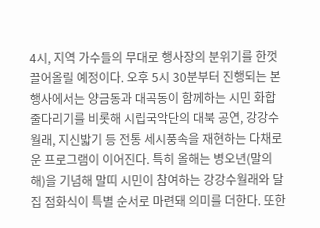4시, 지역 가수들의 무대로 행사장의 분위기를 한껏 끌어올릴 예정이다. 오후 5시 30분부터 진행되는 본행사에서는 양금동과 대곡동이 함께하는 시민 화합 줄다리기를 비롯해 시립국악단의 대북 공연, 강강수월래, 지신밟기 등 전통 세시풍속을 재현하는 다채로운 프로그램이 이어진다. 특히 올해는 병오년(말의 해)을 기념해 말띠 시민이 참여하는 강강수월래와 달집 점화식이 특별 순서로 마련돼 의미를 더한다. 또한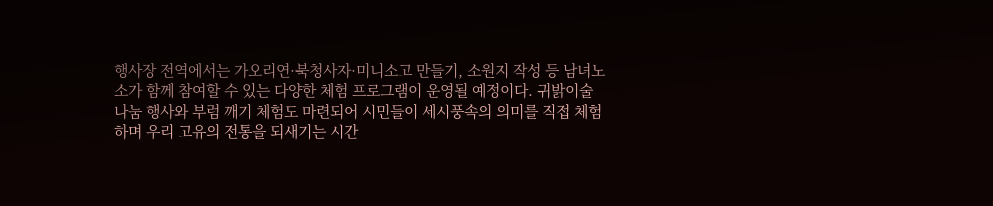행사장 전역에서는 가오리연·북청사자·미니소고 만들기, 소원지 작성 등 남녀노소가 함께 참여할 수 있는 다양한 체험 프로그램이 운영될 예정이다. 귀밝이술 나눔 행사와 부럼 깨기 체험도 마련되어 시민들이 세시풍속의 의미를 직접 체험하며 우리 고유의 전통을 되새기는 시간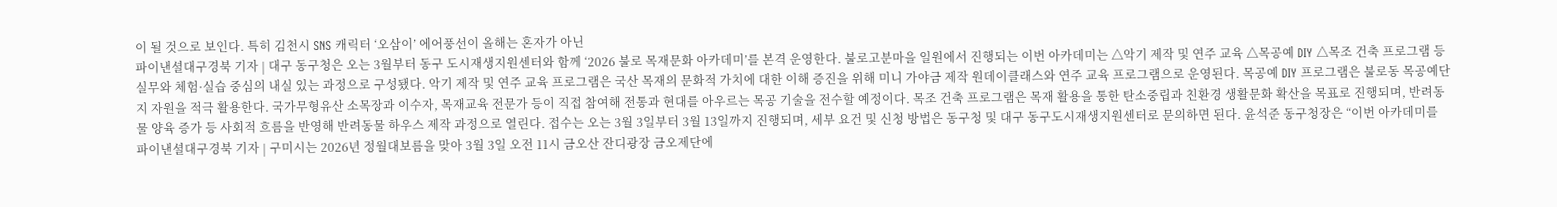이 될 것으로 보인다. 특히 김천시 SNS 캐릭터 ‘오삼이’ 에어풍선이 올해는 혼자가 아닌
파이낸셜대구경북 기자 | 대구 동구청은 오는 3월부터 동구 도시재생지원센터와 함께 ‘2026 불로 목재문화 아카데미’를 본격 운영한다. 불로고분마을 일원에서 진행되는 이번 아카데미는 △악기 제작 및 연주 교육 △목공예 DIY △목조 건축 프로그램 등 실무와 체험·실습 중심의 내실 있는 과정으로 구성됐다. 악기 제작 및 연주 교육 프로그램은 국산 목재의 문화적 가치에 대한 이해 증진을 위해 미니 가야금 제작 원데이클래스와 연주 교육 프로그램으로 운영된다. 목공예 DIY 프로그램은 불로동 목공예단지 자원을 적극 활용한다. 국가무형유산 소목장과 이수자, 목재교육 전문가 등이 직접 참여해 전통과 현대를 아우르는 목공 기술을 전수할 예정이다. 목조 건축 프로그램은 목재 활용을 통한 탄소중립과 친환경 생활문화 확산을 목표로 진행되며, 반려동물 양육 증가 등 사회적 흐름을 반영해 반려동물 하우스 제작 과정으로 열린다. 접수는 오는 3월 3일부터 3월 13일까지 진행되며, 세부 요건 및 신청 방법은 동구청 및 대구 동구도시재생지원센터로 문의하면 된다. 윤석준 동구청장은 “이번 아카데미를
파이낸셜대구경북 기자 | 구미시는 2026년 정월대보름을 맞아 3월 3일 오전 11시 금오산 잔디광장 금오제단에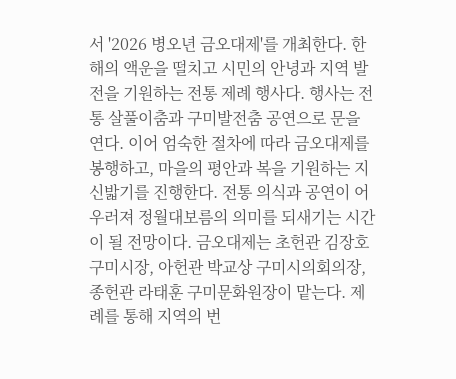서 '2026 병오년 금오대제'를 개최한다. 한 해의 액운을 떨치고 시민의 안녕과 지역 발전을 기원하는 전통 제례 행사다. 행사는 전통 살풀이춤과 구미발전춤 공연으로 문을 연다. 이어 엄숙한 절차에 따라 금오대제를 봉행하고, 마을의 평안과 복을 기원하는 지신밟기를 진행한다. 전통 의식과 공연이 어우러져 정월대보름의 의미를 되새기는 시간이 될 전망이다. 금오대제는 초헌관 김장호 구미시장, 아헌관 박교상 구미시의회의장, 종헌관 라태훈 구미문화원장이 맡는다. 제례를 통해 지역의 번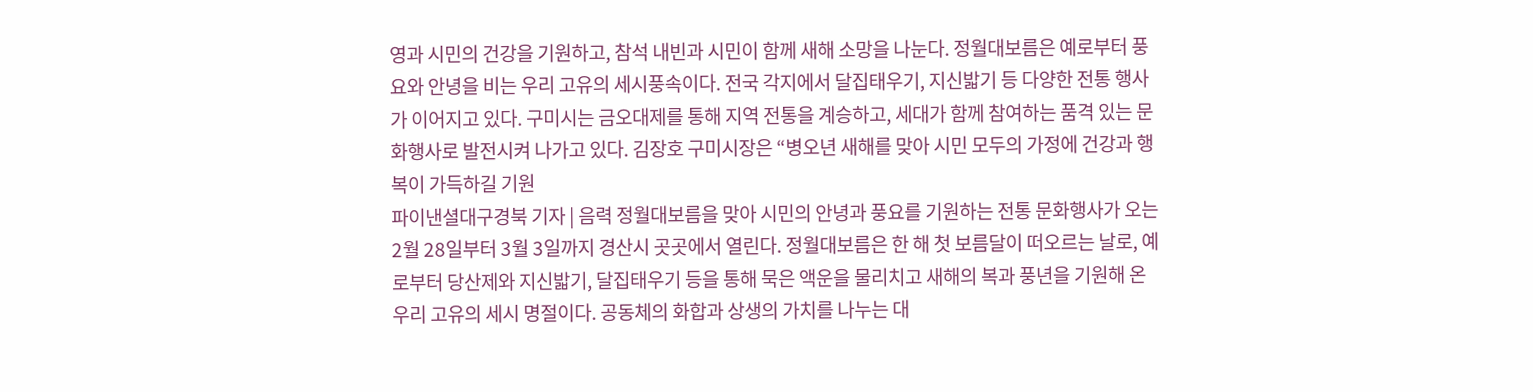영과 시민의 건강을 기원하고, 참석 내빈과 시민이 함께 새해 소망을 나눈다. 정월대보름은 예로부터 풍요와 안녕을 비는 우리 고유의 세시풍속이다. 전국 각지에서 달집태우기, 지신밟기 등 다양한 전통 행사가 이어지고 있다. 구미시는 금오대제를 통해 지역 전통을 계승하고, 세대가 함께 참여하는 품격 있는 문화행사로 발전시켜 나가고 있다. 김장호 구미시장은 “병오년 새해를 맞아 시민 모두의 가정에 건강과 행복이 가득하길 기원
파이낸셜대구경북 기자 | 음력 정월대보름을 맞아 시민의 안녕과 풍요를 기원하는 전통 문화행사가 오는 2월 28일부터 3월 3일까지 경산시 곳곳에서 열린다. 정월대보름은 한 해 첫 보름달이 떠오르는 날로, 예로부터 당산제와 지신밟기, 달집태우기 등을 통해 묵은 액운을 물리치고 새해의 복과 풍년을 기원해 온 우리 고유의 세시 명절이다. 공동체의 화합과 상생의 가치를 나누는 대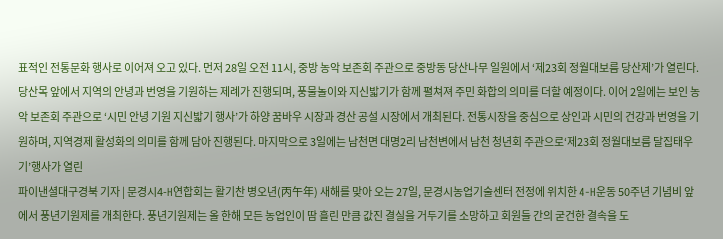표적인 전통문화 행사로 이어져 오고 있다. 먼저 28일 오전 11시, 중방 농악 보존회 주관으로 중방동 당산나무 일원에서 ‘제23회 정월대보름 당산제’가 열린다. 당산목 앞에서 지역의 안녕과 번영을 기원하는 제례가 진행되며, 풍물놀이와 지신밟기가 함께 펼쳐져 주민 화합의 의미를 더할 예정이다. 이어 2일에는 보인 농악 보존회 주관으로 ‘시민 안녕 기원 지신밟기 행사’가 하양 꿈바우 시장과 경산 공설 시장에서 개최된다. 전통시장을 중심으로 상인과 시민의 건강과 번영을 기원하며, 지역경제 활성화의 의미를 함께 담아 진행된다. 마지막으로 3일에는 남천면 대명2리 남천변에서 남천 청년회 주관으로‘제23회 정월대보름 달집태우기’행사가 열린
파이낸셜대구경북 기자 | 문경시4-H연합회는 활기찬 병오년(丙午年) 새해를 맞아 오는 27일, 문경시농업기술센터 전정에 위치한 4-H운동 50주년 기념비 앞에서 풍년기원제를 개최한다. 풍년기원제는 올 한해 모든 농업인이 땀 흘린 만큼 값진 결실을 거두기를 소망하고 회원들 간의 굳건한 결속을 도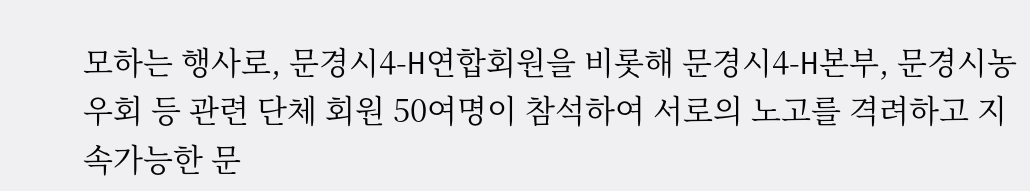모하는 행사로, 문경시4-H연합회원을 비롯해 문경시4-H본부, 문경시농우회 등 관련 단체 회원 50여명이 참석하여 서로의 노고를 격려하고 지속가능한 문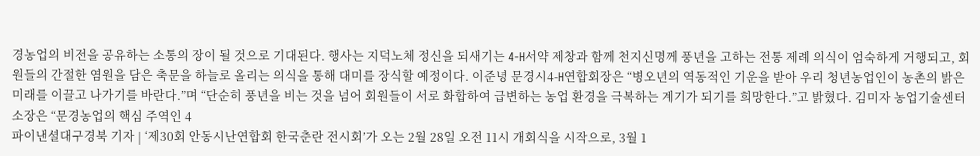경농업의 비전을 공유하는 소통의 장이 될 것으로 기대된다. 행사는 지덕노체 정신을 되새기는 4-H서약 제창과 함께 천지신명께 풍년을 고하는 전통 제례 의식이 엄숙하게 거행되고, 회원들의 간절한 염원을 담은 축문을 하늘로 올리는 의식을 통해 대미를 장식할 예정이다. 이준녕 문경시4-H연합회장은 “병오년의 역동적인 기운을 받아 우리 청년농업인이 농촌의 밝은 미래를 이끌고 나가기를 바란다.”며 “단순히 풍년을 비는 것을 넘어 회원들이 서로 화합하여 급변하는 농업 환경을 극복하는 계기가 되기를 희망한다.”고 밝혔다. 김미자 농업기술센터소장은 “문경농업의 핵심 주역인 4
파이낸셜대구경북 기자 | ‘제30회 안동시난연합회 한국춘란 전시회’가 오는 2월 28일 오전 11시 개회식을 시작으로, 3월 1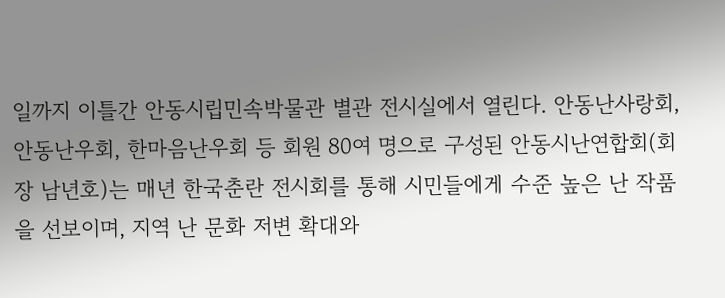일까지 이틀간 안동시립민속박물관 별관 전시실에서 열린다. 안동난사랑회, 안동난우회, 한마음난우회 등 회원 80여 명으로 구성된 안동시난연합회(회장 남년호)는 매년 한국춘란 전시회를 통해 시민들에게 수준 높은 난 작품을 선보이며, 지역 난 문화 저변 확대와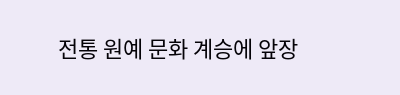전통 원예 문화 계승에 앞장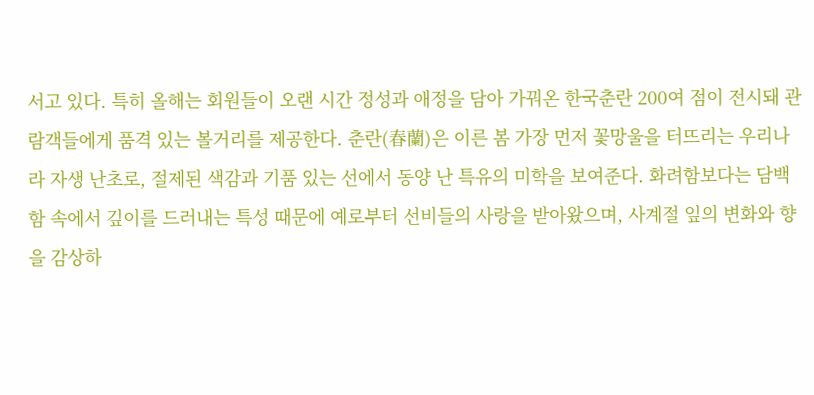서고 있다. 특히 올해는 회원들이 오랜 시간 정성과 애정을 담아 가꿔온 한국춘란 200여 점이 전시돼 관람객들에게 품격 있는 볼거리를 제공한다. 춘란(春蘭)은 이른 봄 가장 먼저 꽃망울을 터뜨리는 우리나라 자생 난초로, 절제된 색감과 기품 있는 선에서 동양 난 특유의 미학을 보여준다. 화려함보다는 담백함 속에서 깊이를 드러내는 특성 때문에 예로부터 선비들의 사랑을 받아왔으며, 사계절 잎의 변화와 향을 감상하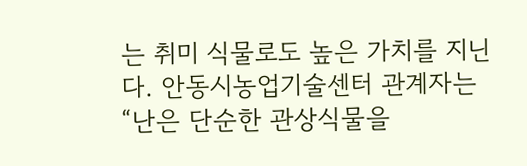는 취미 식물로도 높은 가치를 지닌다. 안동시농업기술센터 관계자는 “난은 단순한 관상식물을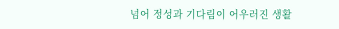넘어 정성과 기다림이 어우러진 생활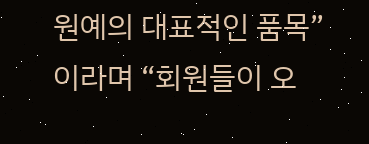원예의 대표적인 품목”이라며 “회원들이 오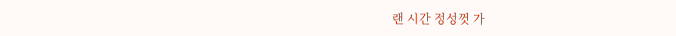랜 시간 정성껏 가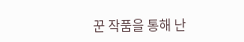꾼 작품을 통해 난